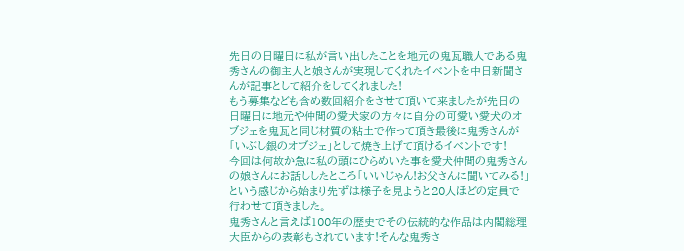先日の日曜日に私が言い出したことを地元の鬼瓦職人である鬼秀さんの御主人と娘さんが実現してくれたイベントを中日新聞さんが記事として紹介をしてくれました!
もう募集なども含め数回紹介をさせて頂いて来ましたが先日の日曜日に地元や仲間の愛犬家の方々に自分の可愛い愛犬のオブジェを鬼瓦と同じ材質の粘土で作って頂き最後に鬼秀さんが「いぶし銀のオブジェ」として焼き上げて頂けるイベントです!
今回は何故か急に私の頭にひらめいた事を愛犬仲間の鬼秀さんの娘さんにお話ししたところ「いいじゃん!お父さんに聞いてみる!」という感じから始まり先ずは様子を見ようと20人ほどの定員で行わせて頂きました。
鬼秀さんと言えば100年の歴史でその伝統的な作品は内閣総理大臣からの表彰もされています!そんな鬼秀さ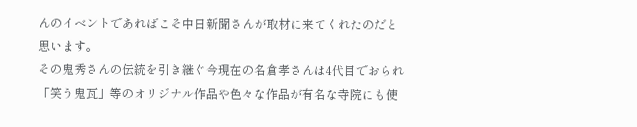んのイベントであればこそ中日新聞さんが取材に来てくれたのだと思います。
その鬼秀さんの伝統を引き継ぐ今現在の名倉孝さんは4代目でおられ「笑う鬼瓦」等のオリジナル作品や色々な作品が有名な寺院にも使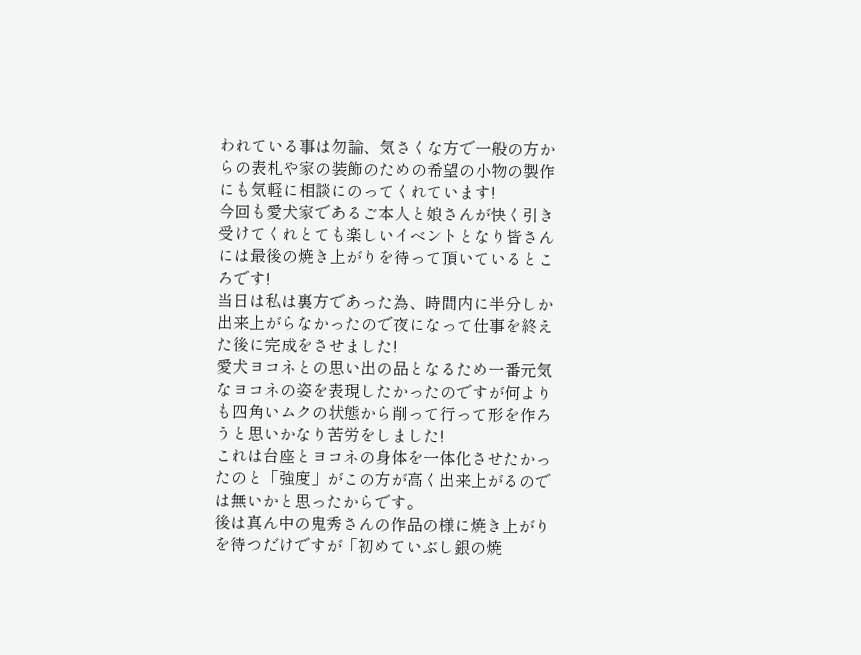われている事は勿論、気さくな方で一般の方からの表札や家の装飾のための希望の小物の製作にも気軽に相談にのってくれています!
今回も愛犬家であるご本人と娘さんが快く引き受けてくれとても楽しいイベントとなり皆さんには最後の焼き上がりを待って頂いているところです!
当日は私は裏方であった為、時間内に半分しか出来上がらなかったので夜になって仕事を終えた後に完成をさせました!
愛犬ヨコネとの思い出の品となるため一番元気なヨコネの姿を表現したかったのですが何よりも四角いムクの状態から削って行って形を作ろうと思いかなり苦労をしました!
これは台座とヨコネの身体を一体化させたかったのと「強度」がこの方が高く出来上がるのでは無いかと思ったからです。
後は真ん中の鬼秀さんの作品の様に焼き上がりを待つだけですが「初めていぶし銀の焼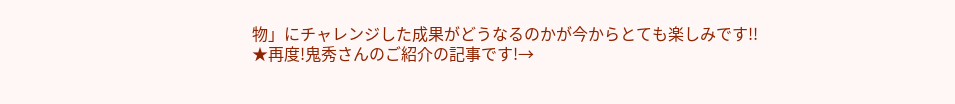物」にチャレンジした成果がどうなるのかが今からとても楽しみです!!
★再度!鬼秀さんのご紹介の記事です!→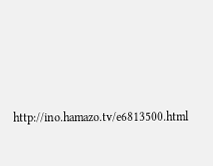http://ino.hamazo.tv/e6813500.html